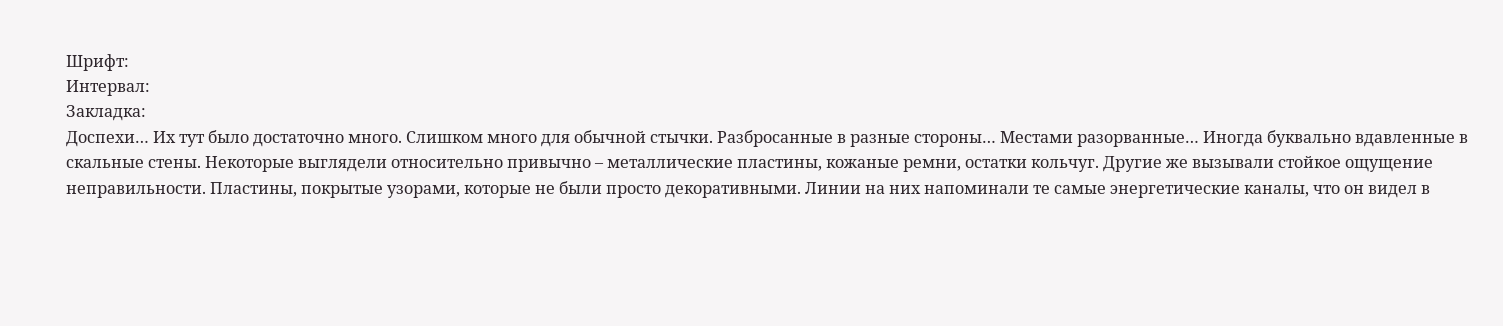Шрифт:
Интервал:
Закладка:
Доспехи… Их тут было достаточно много. Слишком много для обычной стычки. Разбросанные в разные стороны… Местами разорванные… Иногда буквально вдавленные в скальные стены. Некоторые выглядели относительно привычно – металлические пластины, кожаные ремни, остатки кольчуг. Другие же вызывали стойкое ощущение неправильности. Пластины, покрытые узорами, которые не были просто декоративными. Линии на них напоминали те самые энергетические каналы, что он видел в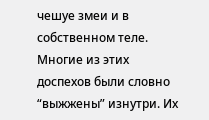чешуе змеи и в собственном теле. Многие из этих доспехов были словно “выжжены” изнутри. Их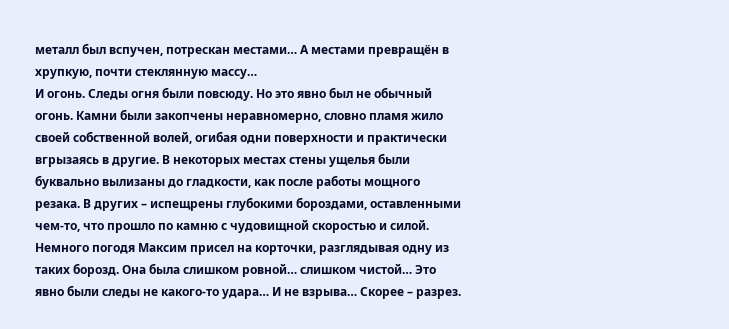металл был вспучен, потрескан местами… А местами превращён в хрупкую, почти стеклянную массу…
И огонь. Следы огня были повсюду. Но это явно был не обычный огонь. Камни были закопчены неравномерно, словно пламя жило своей собственной волей, огибая одни поверхности и практически вгрызаясь в другие. В некоторых местах стены ущелья были буквально вылизаны до гладкости, как после работы мощного резака. В других – испещрены глубокими бороздами, оставленными чем-то, что прошло по камню с чудовищной скоростью и силой.
Немного погодя Максим присел на корточки, разглядывая одну из таких борозд. Она была слишком ровной… слишком чистой… Это явно были следы не какого-то удара… И не взрыва… Скорее – разрез.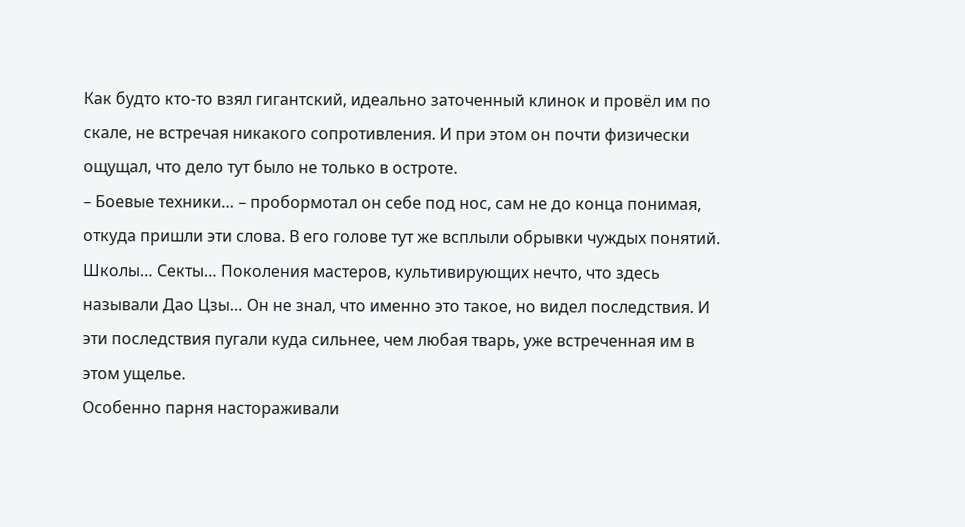Как будто кто-то взял гигантский, идеально заточенный клинок и провёл им по скале, не встречая никакого сопротивления. И при этом он почти физически ощущал, что дело тут было не только в остроте.
– Боевые техники… – пробормотал он себе под нос, сам не до конца понимая, откуда пришли эти слова. В его голове тут же всплыли обрывки чуждых понятий. Школы… Секты… Поколения мастеров, культивирующих нечто, что здесь называли Дао Цзы… Он не знал, что именно это такое, но видел последствия. И эти последствия пугали куда сильнее, чем любая тварь, уже встреченная им в этом ущелье.
Особенно парня настораживали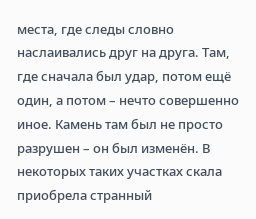места, где следы словно наслаивались друг на друга. Там, где сначала был удар, потом ещё один, а потом – нечто совершенно иное. Камень там был не просто разрушен – он был изменён. В некоторых таких участках скала приобрела странный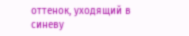оттенок, уходящий в синеву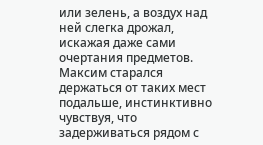или зелень, а воздух над ней слегка дрожал, искажая даже сами очертания предметов. Максим старался держаться от таких мест подальше, инстинктивно чувствуя, что задерживаться рядом с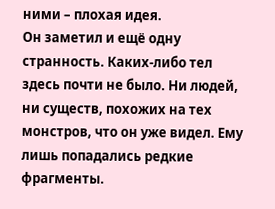ними – плохая идея.
Он заметил и ещё одну странность. Каких-либо тел здесь почти не было. Ни людей, ни существ, похожих на тех монстров, что он уже видел. Ему лишь попадались редкие фрагменты.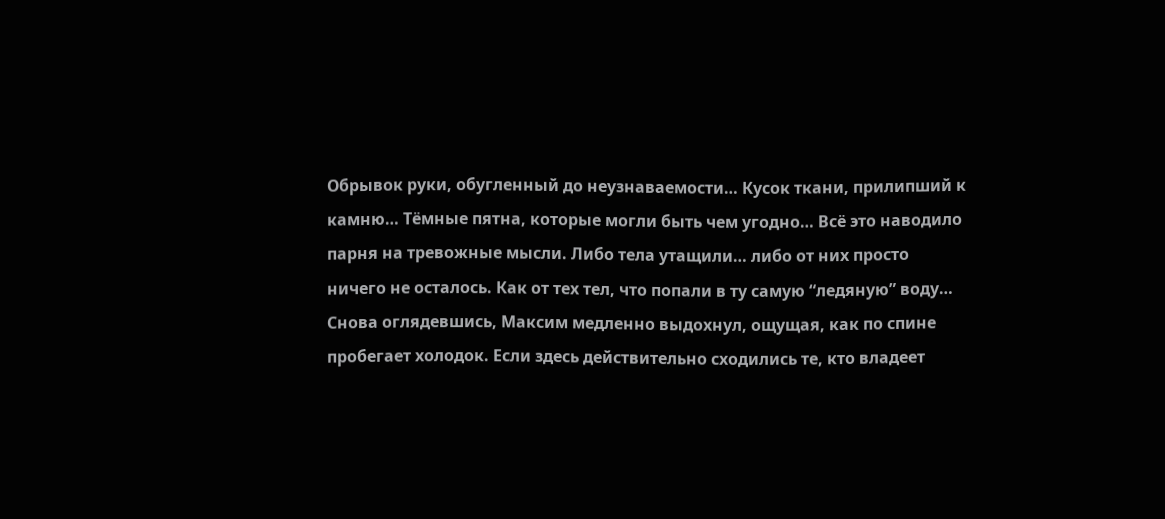Обрывок руки, обугленный до неузнаваемости… Кусок ткани, прилипший к камню… Тёмные пятна, которые могли быть чем угодно… Всё это наводило парня на тревожные мысли. Либо тела утащили… либо от них просто ничего не осталось. Как от тех тел, что попали в ту самую “ледяную” воду…
Снова оглядевшись, Максим медленно выдохнул, ощущая, как по спине пробегает холодок. Если здесь действительно сходились те, кто владеет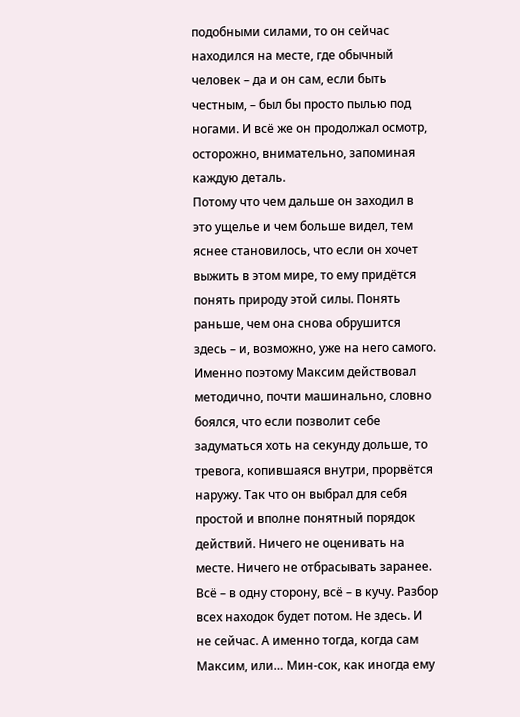подобными силами, то он сейчас находился на месте, где обычный человек – да и он сам, если быть честным, – был бы просто пылью под ногами. И всё же он продолжал осмотр, осторожно, внимательно, запоминая каждую деталь.
Потому что чем дальше он заходил в это ущелье и чем больше видел, тем яснее становилось, что если он хочет выжить в этом мире, то ему придётся понять природу этой силы. Понять раньше, чем она снова обрушится здесь – и, возможно, уже на него самого.
Именно поэтому Максим действовал методично, почти машинально, словно боялся, что если позволит себе задуматься хоть на секунду дольше, то тревога, копившаяся внутри, прорвётся наружу. Так что он выбрал для себя простой и вполне понятный порядок действий. Ничего не оценивать на месте. Ничего не отбрасывать заранее. Всё – в одну сторону, всё – в кучу. Разбор всех находок будет потом. Не здесь. И не сейчас. А именно тогда, когда сам Максим, или… Мин-сок, как иногда ему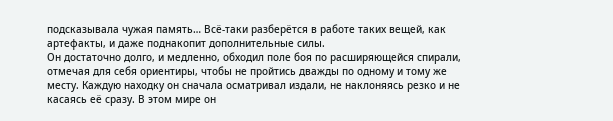подсказывала чужая память… Всё-таки разберётся в работе таких вещей, как артефакты, и даже поднакопит дополнительные силы.
Он достаточно долго, и медленно, обходил поле боя по расширяющейся спирали, отмечая для себя ориентиры, чтобы не пройтись дважды по одному и тому же месту. Каждую находку он сначала осматривал издали, не наклоняясь резко и не касаясь её сразу. В этом мире он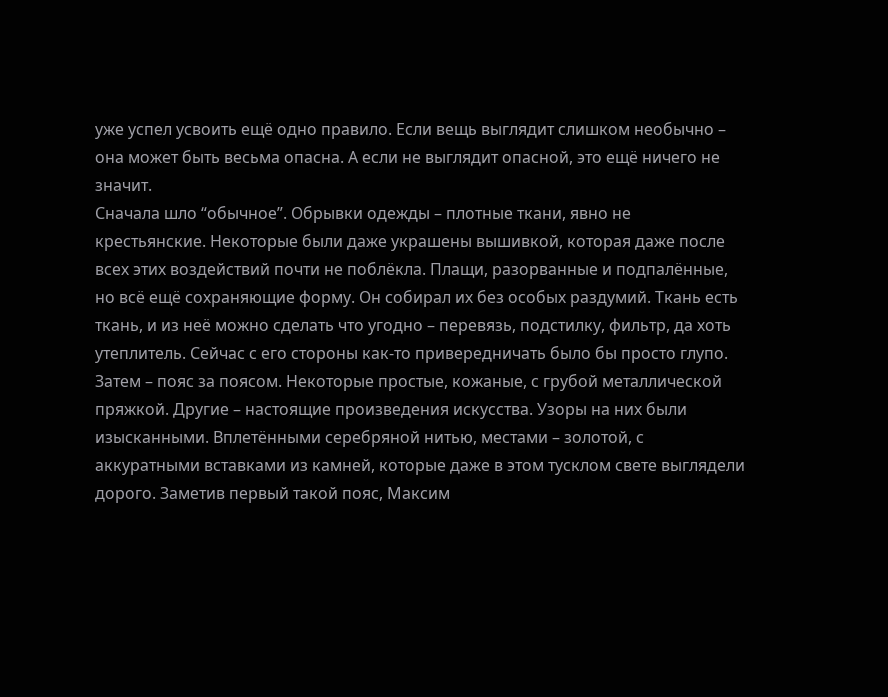уже успел усвоить ещё одно правило. Если вещь выглядит слишком необычно – она может быть весьма опасна. А если не выглядит опасной, это ещё ничего не значит.
Сначала шло “обычное”. Обрывки одежды – плотные ткани, явно не крестьянские. Некоторые были даже украшены вышивкой, которая даже после всех этих воздействий почти не поблёкла. Плащи, разорванные и подпалённые, но всё ещё сохраняющие форму. Он собирал их без особых раздумий. Ткань есть ткань, и из неё можно сделать что угодно – перевязь, подстилку, фильтр, да хоть утеплитель. Сейчас с его стороны как-то привередничать было бы просто глупо.
Затем – пояс за поясом. Некоторые простые, кожаные, с грубой металлической пряжкой. Другие – настоящие произведения искусства. Узоры на них были изысканными. Вплетёнными серебряной нитью, местами – золотой, с аккуратными вставками из камней, которые даже в этом тусклом свете выглядели дорого. Заметив первый такой пояс, Максим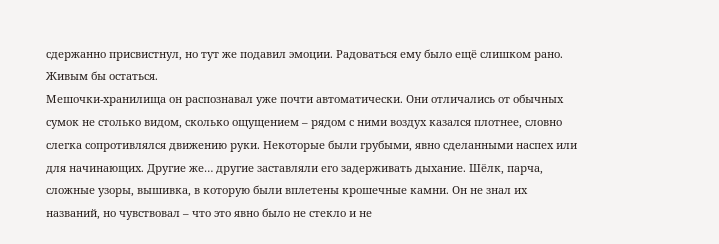сдержанно присвистнул, но тут же подавил эмоции. Радоваться ему было ещё слишком рано. Живым бы остаться.
Мешочки-хранилища он распознавал уже почти автоматически. Они отличались от обычных сумок не столько видом, сколько ощущением – рядом с ними воздух казался плотнее, словно слегка сопротивлялся движению руки. Некоторые были грубыми, явно сделанными наспех или для начинающих. Другие же… другие заставляли его задерживать дыхание. Шёлк, парча, сложные узоры, вышивка, в которую были вплетены крошечные камни. Он не знал их названий, но чувствовал – что это явно было не стекло и не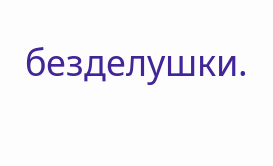безделушки.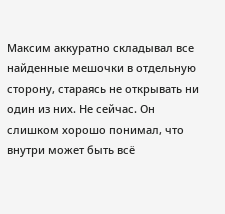Максим аккуратно складывал все найденные мешочки в отдельную сторону, стараясь не открывать ни один из них. Не сейчас. Он слишком хорошо понимал, что внутри может быть всё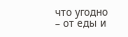что угодно – от еды и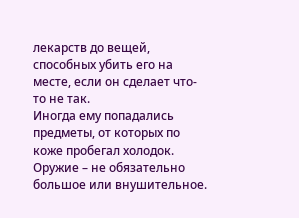лекарств до вещей, способных убить его на месте, если он сделает что-то не так.
Иногда ему попадались предметы, от которых по коже пробегал холодок. Оружие – не обязательно большое или внушительное.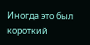Иногда это был короткий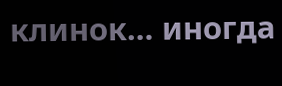клинок… иногда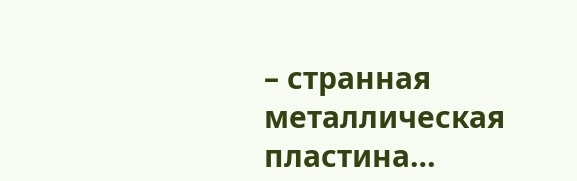– странная металлическая пластина…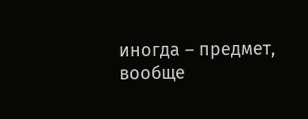иногда – предмет, вообще